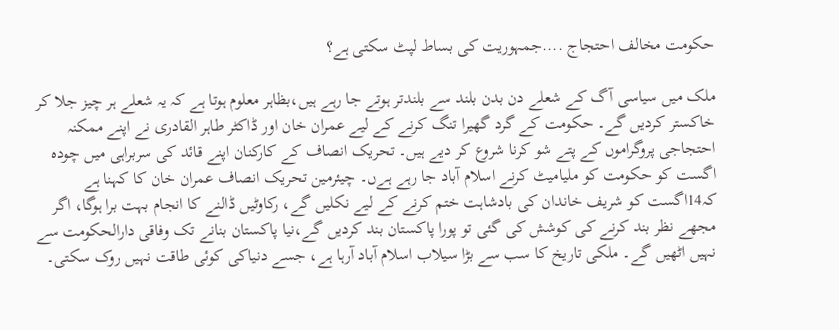حکومت مخالف احتجاج ....جمہوریت کی بساط لپٹ سکتی ہے؟

ملک میں سیاسی آگ کے شعلے دن بدن بلند سے بلندتر ہوتے جا رہے ہیں،بظاہر معلوم ہوتا ہے کہ یہ شعلے ہر چیز جلا کر خاکستر کردیں گے۔ حکومت کے گرد گھیرا تنگ کرنے کے لیے عمران خان اور ڈاکٹر طاہر القادری نے اپنے ممکنہ احتجاجی پروگراموں کے پتے شو کرنا شروع کر دیے ہیں۔ تحریک انصاف کے کارکنان اپنے قائد کی سربراہی میں چودہ اگست کو حکومت کو ملیامیٹ کرنے اسلام آباد جا رہے ہےں۔ چیئرمین تحریک انصاف عمران خان کا کہنا ہے کہ14اگست کو شریف خاندان کی بادشاہت ختم کرنے کے لیے نکلیں گے، رکاوٹیں ڈالنے کا انجام بہت برا ہوگا، اگر مجھے نظر بند کرنے کی کوشش کی گئی تو پورا پاکستان بند کردیں گے،نیا پاکستان بنانے تک وفاقی دارالحکومت سے نہیں اٹھیں گے۔ ملکی تاریخ کا سب سے بڑا سیلاب اسلام آباد آرہا ہے، جسے دنیاکی کوئی طاقت نہیں روک سکتی۔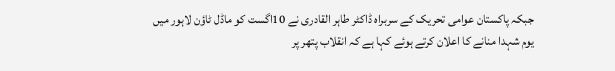جبکہ پاکستان عوامی تحریک کے سربراہ ڈاکٹر طاہر القادری نے 10اگست کو ماڈل ٹاؤن لاہور میں یوم شہدا منانے کا اعلان کرتے ہوئے کہا ہے کہ انقلاب پتھر پر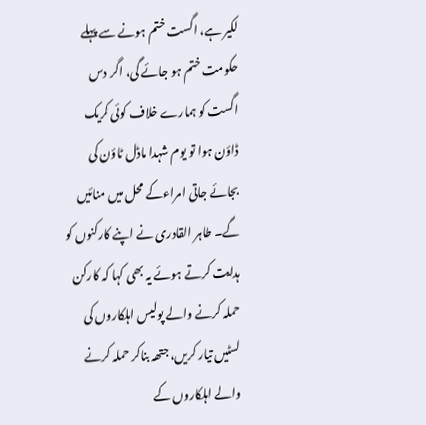لکیر ہے، اگست ختم ہونے سے پہلے حکومت ختم ہو جائے گی، اگر دس اگست کو ہمارے خلاف کوئی کریک ڈاؤن ہوا تو یوم شہدا ماڈل ٹاؤن کی بجائے جاتی امراءکے محل میں منائیں گے۔ طاہر القادری نے اپنے کارکنوں کو ہدایت کرتے ہوئے یہ بھی کہا کہ کارکن حملہ کرنے والے پولیس اہلکاروں کی لسٹیں تیار کریں، جتھہ بناکر حملہ کرنے والے اہلکاروں کے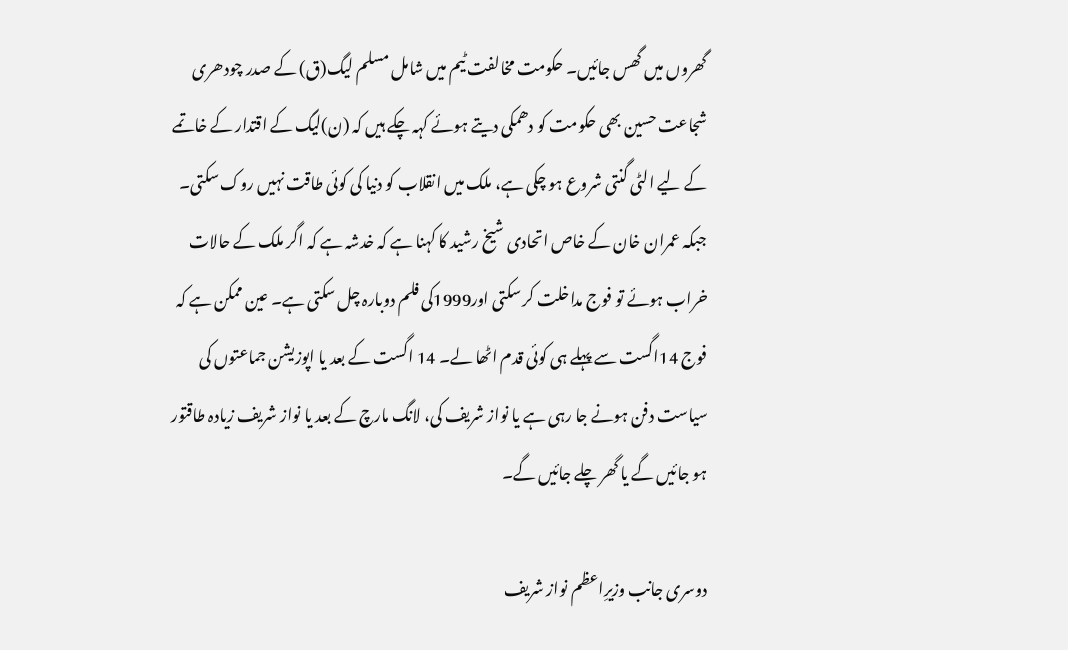گھروں میں گھس جائیں۔ حکومت مخالفت ٹیم میں شامل مسلم لیگ(ق) کے صدر چودھری شجاعت حسین بھی حکومت کو دھمکی دیتے ہوئے کہہ چکے ہیں کہ (ن)لیگ کے اقتدار کے خاتمے کے لیے الٹی گنتی شروع ہو چکی ہے، ملک میں انقلاب کو دنیا کی کوئی طاقت نہیں روک سکتی۔ جبکہ عمران خان کے خاص اتحادی شیخ رشید کا کہنا ہے کہ خدشہ ہے کہ اگر ملک کے حالات خراب ہوئے تو فوج مداخلت کر سکتی اور1999کی فلم دوبارہ چل سکتی ہے۔ عین ممکن ہے کہ فوج 14اگست سے پہلے ہی کوئی قدم اٹھا لے۔ 14 اگست کے بعد یا اپوزیشن جماعتوں کی سیاست دفن ہونے جا رہی ہے یا نواز شریف کی، لانگ مارچ کے بعد یا نواز شریف زیادہ طاقتور ہو جائیں گے یا گھر چلے جائیں گے۔

دوسری جانب وزیرِاعظم نواز شریف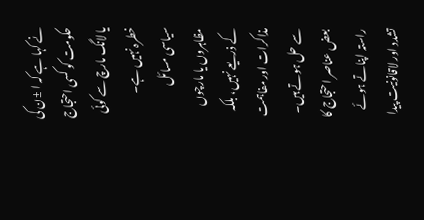نے کہا ہے کہ ا ±ن کی حکومت کو کسی احتجاج یا لانگ مارچ سے کوئی خطرہ نہیں ہے۔ سیاسی مسائل مظاہروں یا مارچوں کے ذریعے نہیں، بلکہ مذاکرات اور مفاہمت سے حل ہوتے ہیں۔ بعض عناصر احتجاج کا راستہ اپناتے ہوئے تشدد اور لاقانونیت پیدا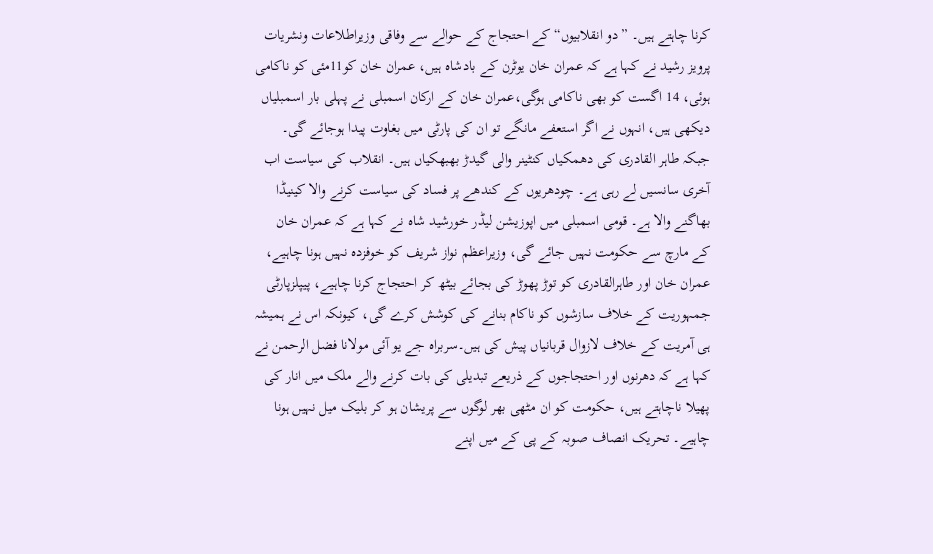کرنا چاہتے ہیں۔ ”دو انقلابیوں“ کے احتجاج کے حوالے سے وفاقی وزیراطلاعات ونشریات پرویز رشید نے کہا ہے کہ عمران خان یوٹرن کے بادشاہ ہیں، عمران خان کو11مئی کو ناکامی ہوئی، 14 اگست کو بھی ناکامی ہوگی،عمران خان کے ارکان اسمبلی نے پہلی بار اسمبلیاں دیکھی ہیں، انہوں نے اگر استعفے مانگے تو ان کی پارٹی میں بغاوت پیدا ہوجائے گی۔ جبکہ طاہر القادری کی دھمکیاں کنٹینر والی گیدڑ بھبھکیاں ہیں۔ انقلاب کی سیاست اب آخری سانسیں لے رہی ہے۔ چودھریوں کے کندھے پر فساد کی سیاست کرنے والا کینیڈا بھاگنے والا ہے۔ قومی اسمبلی میں اپوزیشن لیڈر خورشید شاہ نے کہا ہے کہ عمران خان کے مارچ سے حکومت نہیں جائے گی، وزیراعظم نواز شریف کو خوفزدہ نہیں ہونا چاہیے، عمران خان اور طاہرالقادری کو توڑ پھوڑ کی بجائے بیٹھ کر احتجاج کرنا چاہیے، پیپلزپارٹی جمہوریت کے خلاف سازشوں کو ناکام بنانے کی کوشش کرے گی، کیونکہ اس نے ہمیشہ ہی آمریت کے خلاف لازوال قربانیاں پیش کی ہیں۔سربراہ جے یو آئی مولانا فضل الرحمن نے کہا ہے کہ دھرنوں اور احتجاجوں کے ذریعے تبدیلی کی بات کرنے والے ملک میں انار کی پھیلا ناچاہتے ہیں، حکومت کو ان مٹھی بھر لوگوں سے پریشان ہو کر بلیک میل نہیں ہونا چاہیے۔ تحریک انصاف صوبہ کے پی کے میں اپنے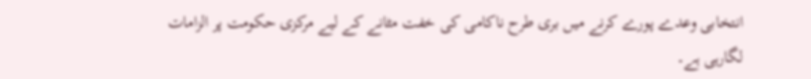انتخابی وعدے پورے کرنے میں بری طرح ناکامی کی خفت مٹانے کے لیے مرکزی حکومت پر الزامات لگارہی ہے۔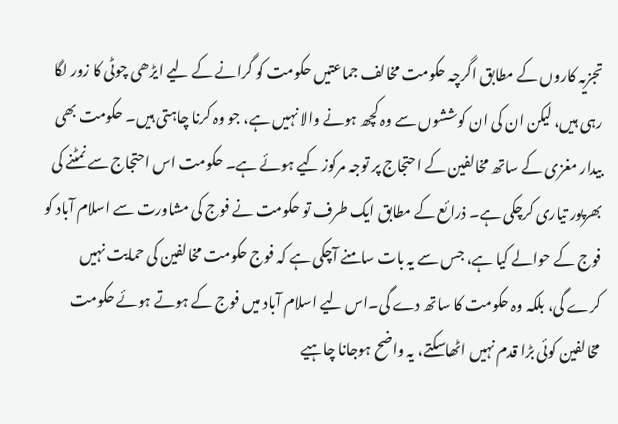تجزیہ کاروں کے مطابق اگرچہ حکومت مخالف جماعتیں حکومت کو گرانے کے لیے ایڑھی چوٹی کا زور لگا رہی ہیں، لیکن ان کی ان کوششوں سے وہ کچھ ہونے والا نہیں ہے، جو وہ کرنا چاہتی ہیں۔ حکومت بھی بیدار مغزی کے ساتھ مخالفین کے احتجاج پر توجہ مرکوز کیے ہوئے ہے۔ حکومت اس احتجاج سے نمٹنے کی بھرپور تیاری کرچکی ہے۔ ذرائع کے مطابق ایک طرف تو حکومت نے فوج کی مشاورت سے اسلام آباد کو فوج کے حوالے کیا ہے، جس سے یہ بات سامنے آچکی ہے کہ فوج حکومت مخالفین کی حمایت نہیں کرے گی، بلکہ وہ حکومت کا ساتھ دے گی۔اس لیے اسلام آباد میں فوج کے ہوتے ہوئے حکومت مخالفین کوئی بڑا قدم نہیں اٹھاسکتے، یہ واضح ہوجانا چاہیے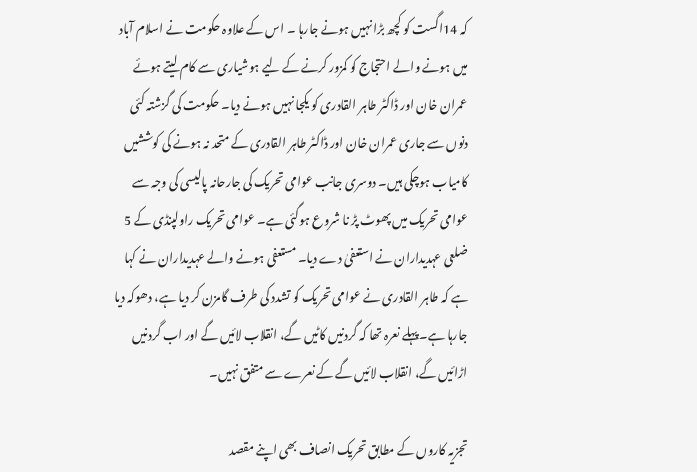کہ 14اگست کو کچھ بڑا نہیں ہونے جارہا ۔ اس کے علاوہ حکومت نے اسلام آباد میں ہونے والے احتجاج کو کمزور کرنے کے لیے ہوشیاری سے کام لیتے ہوئے عمران خان اور ڈاکٹر طاہر القادری کو یکجا نہیں ہونے دیا۔ حکومت کی گزشتہ کئی دنوں سے جاری عمران خان اور ڈاکٹر طاہر القادری کے متحد نہ ہونے کی کوششیں کامیاب ہوچکی ہیں۔ دوسری جانب عوامی تحریک کی جارحانہ پالیسی کی وجہ سے عوامی تحریک میں پھوٹ پڑ نا شروع ہوگئی ہے۔ عوامی تحریک راولپنڈی کے 5 ضلعی عہدیداران نے استعفیٰ دے دیا۔ مستعفی ہونے والے عہدیداران نے کہا ہے کہ طاہر القادری نے عوامی تحریک کو تشدد کی طرف گامزن کر دیا ہے، دھوکہ دیا جارہا ہے۔پہلے نعرہ تھا کہ گردنیں کاٹیں گے، انقلاب لائیں گے اور اب گردنیں اڑائیں گے، انقلاب لائیں گے کے نعرے سے متفق نہیں۔

تجزیہ کاروں کے مطابق تحریک انصاف بھی اپنے مقصد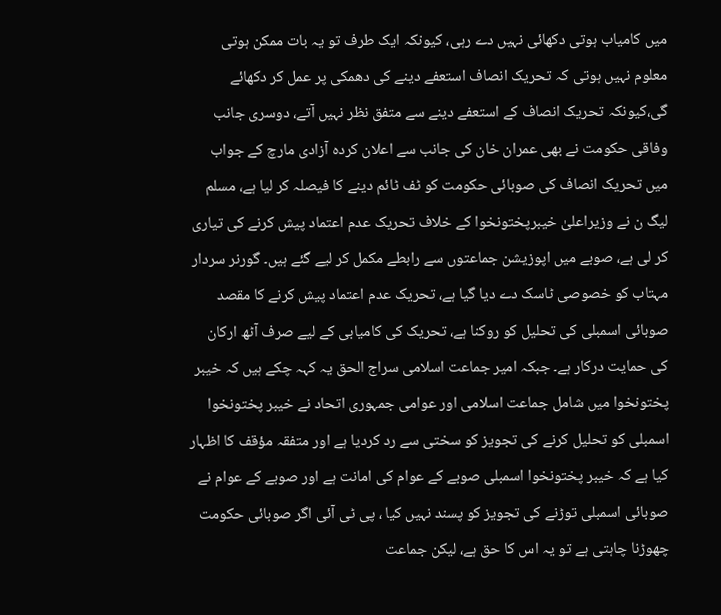میں کامیاب ہوتی دکھائی نہیں دے رہی، کیونکہ ایک طرف تو یہ بات ممکن ہوتی معلوم نہیں ہوتی کہ تحریک انصاف استعفے دینے کی دھمکی پر عمل کر دکھائے گی،کیونکہ تحریک انصاف کے استعفے دینے سے متفق نظر نہیں آتے، دوسری جانب وفاقی حکومت نے بھی عمران خان کی جانب سے اعلان کردہ آزادی مارچ کے جواب میں تحریک انصاف کی صوبائی حکومت کو ٹف ٹائم دینے کا فیصلہ کر لیا ہے، مسلم لیگ ن نے وزیراعلیٰ خیبرپختونخوا کے خلاف تحریک عدم اعتماد پیش کرنے کی تیاری کر لی ہے، صوبے میں اپوزیشن جماعتوں سے رابطے مکمل کر لیے گئے ہیں۔ گورنر سردار مہتاب کو خصوصی ٹاسک دے دیا گیا ہے، تحریک عدم اعتماد پیش کرنے کا مقصد صوبائی اسمبلی کی تحلیل کو روکنا ہے، تحریک کی کامیابی کے لیے صرف آٹھ ارکان کی حمایت درکار ہے۔ جبکہ امیر جماعت اسلامی سراج الحق یہ کہہ چکے ہیں کہ خیبر پختونخوا میں شامل جماعت اسلامی اور عوامی جمہوری اتحاد نے خیبر پختونخوا اسمبلی کو تحلیل کرنے کی تجویز کو سختی سے رد کردیا ہے اور متفقہ مؤقف کا اظہار کیا ہے کہ خیبر پختونخوا اسمبلی صوبے کے عوام کی امانت ہے اور صوبے کے عوام نے صوبائی اسمبلی توڑنے کی تجویز کو پسند نہیں کیا ، پی ٹی آئی اگر صوبائی حکومت چھوڑنا چاہتی ہے تو یہ اس کا حق ہے، لیکن جماعت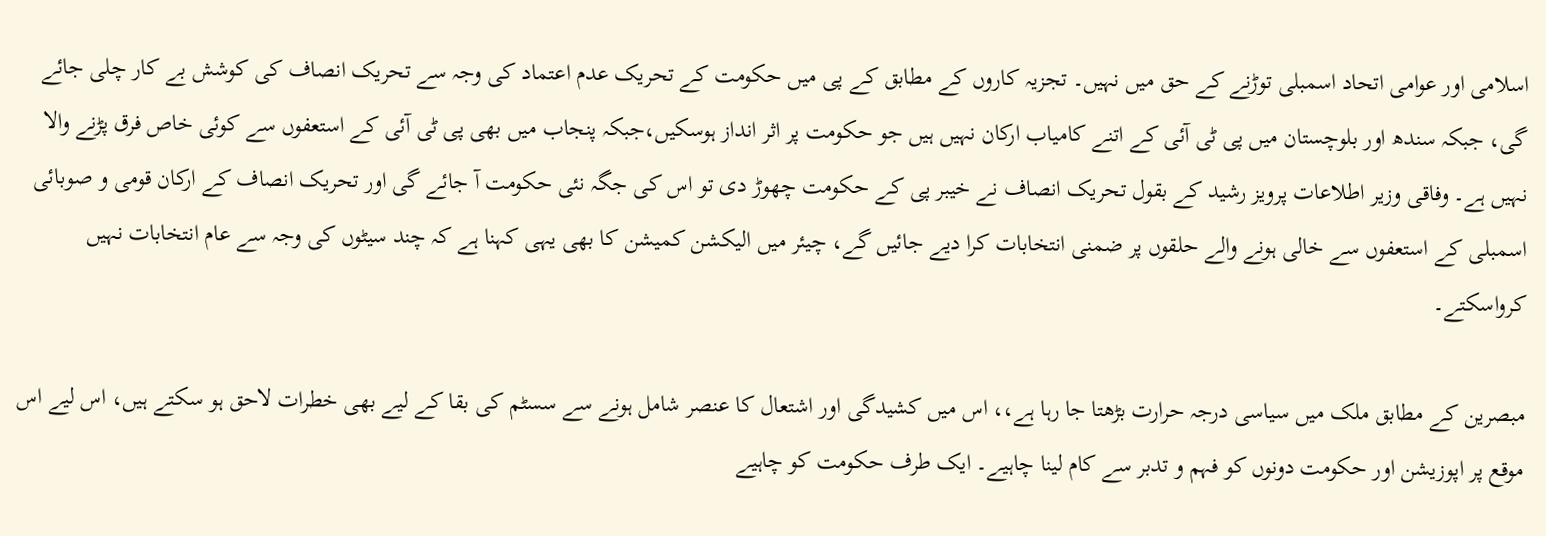اسلامی اور عوامی اتحاد اسمبلی توڑنے کے حق میں نہیں۔ تجزیہ کاروں کے مطابق کے پی میں حکومت کے تحریک عدم اعتماد کی وجہ سے تحریک انصاف کی کوشش بے کار چلی جائے گی، جبکہ سندھ اور بلوچستان میں پی ٹی آئی کے اتنے کامیاب ارکان نہیں ہیں جو حکومت پر اثر انداز ہوسکیں،جبکہ پنجاب میں بھی پی ٹی آئی کے استعفوں سے کوئی خاص فرق پڑنے والا نہیں ہے۔ وفاقی وزیر اطلاعات پرویز رشید کے بقول تحریک انصاف نے خیبر پی کے حکومت چھوڑ دی تو اس کی جگہ نئی حکومت آ جائے گی اور تحریک انصاف کے ارکان قومی و صوبائی اسمبلی کے استعفوں سے خالی ہونے والے حلقوں پر ضمنی انتخابات کرا دیے جائیں گے، چیئر میں الیکشن کمیشن کا بھی یہی کہنا ہے کہ چند سیٹوں کی وجہ سے عام انتخابات نہیں کرواسکتے۔

مبصرین کے مطابق ملک میں سیاسی درجہ حرارت بڑھتا جا رہا ہے،، اس میں کشیدگی اور اشتعال کا عنصر شامل ہونے سے سسٹم کی بقا کے لیے بھی خطرات لاحق ہو سکتے ہیں، اس لیے اس موقع پر اپوزیشن اور حکومت دونوں کو فہم و تدبر سے کام لینا چاہیے۔ ایک طرف حکومت کو چاہیے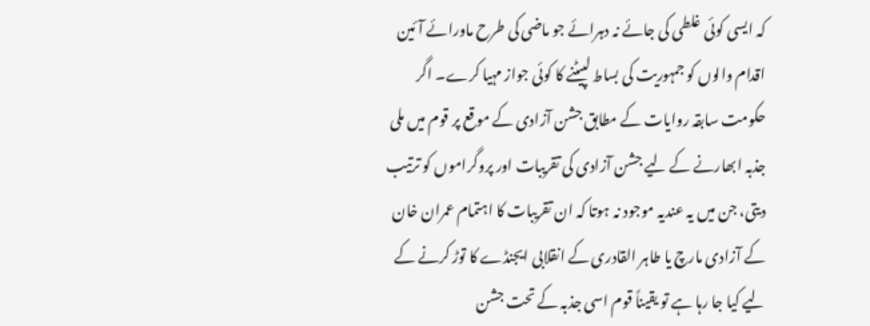کہ ایسی کوئی غلطی کی جائے نہ دہرائے جو ماضی کی طرح ماورائے آئین اقدام والوں کو جمہوریت کی بساط لپیٹنے کا کوئی جواز مہیا کرے۔ اگر حکومت سابقہ روایات کے مطابق جشن آزادی کے موقع پر قوم میں ملی جذبہ ابھارنے کے لیے جشن آزادی کی تقریبات اور پروگراموں کو ترتیب دیتی، جن میں یہ عندیہ موجود نہ ہوتا کہ ان تقریبات کا اہتمام عمران خان کے آزادی مارچ یا طاہر القادری کے انقلابی ایجنڈے کا توڑ کرنے کے لیے کیا جا رہا ہے تو یقیناً قوم اسی جذبہ کے تحت جشن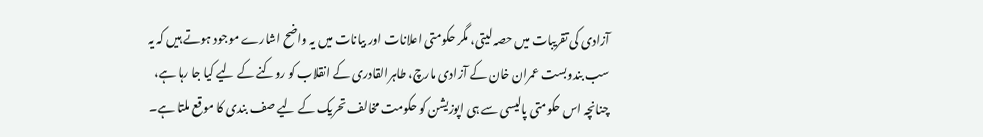آزادی کی تقریبات میں حصہ لیتی، مگر حکومتی اعلانات اور بیانات میں یہ واضح اشارے موجود ہوتے ہیں کہ یہ سب بندوبست عمران خان کے آزادی مارچ، طاہرالقادری کے انقلاب کو روکنے کے لیے کیا جا رہا ہے، چنانچہ اس حکومتی پالیسی سے ہی اپوزیشن کو حکومت مخالف تحریک کے لیے صف بندی کا موقع ملتا ہے۔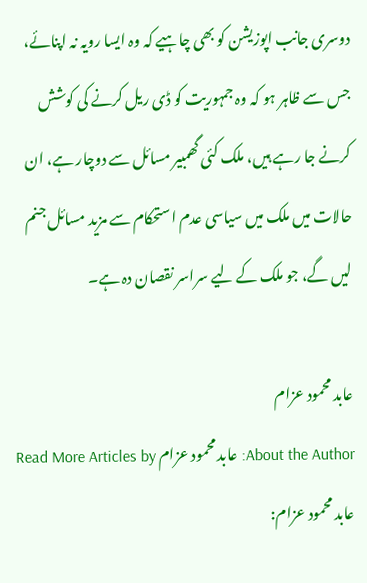دوسری جانب اپوزیشن کو بھی چاہیے کہ وہ ایسا رویہ نہ اپنائے، جس سے ظاہر ہو کہ وہ جمہوریت کو ڈی ریل کرنے کی کوشش کرنے جا رہے ہیں، ملک کئی گھمبیر مسائل سے دوچار ہے، ان حالات میں ملک میں سیاسی عدم استحکام سے مزید مسائل جنم لیں گے، جو ملک کے لیے سراسر نقصان دہ ہے۔

عابد محمود عزام
About the Author: عابد محمود عزام Read More Articles by عابد محمود عزام: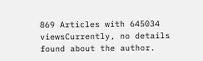869 Articles with 645034 viewsCurrently, no details found about the author.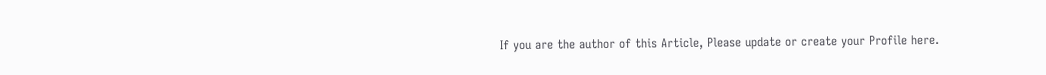If you are the author of this Article, Please update or create your Profile here.